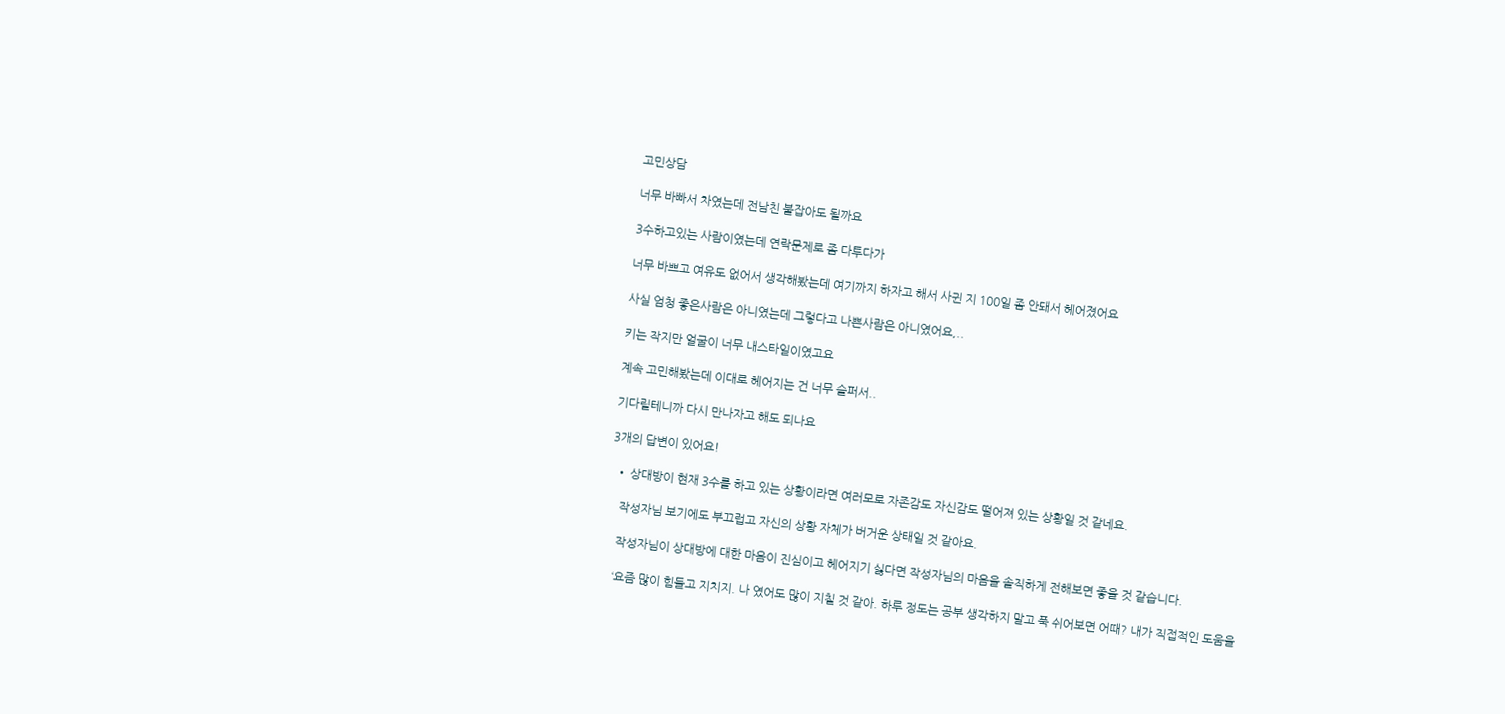고민상담

너무 바빠서 차였는데 전남친 붙잡아도 될까요

3수하고있는 사람이였는데 연락문제로 좀 다투다가

너무 바쁘고 여유도 없어서 생각해봤는데 여기까지 하자고 해서 사귄 지 100일 좀 안돼서 헤어졌어요

사실 엄청 좋은사람은 아니였는데 그렇다고 나쁜사람은 아니였어요,..

키는 작지만 얼굴이 너무 내스타일이였고요

계속 고민해봤는데 이대로 헤어지는 건 너무 슬퍼서..

기다릴테니까 다시 만나자고 해도 되나요

3개의 답변이 있어요!

  • 상대방이 현재 3수를 하고 있는 상황이라면 여러모로 자존감도 자신감도 떨어져 있는 상황일 것 같네요.

    작성자님 보기에도 부끄럽고 자신의 상황 자체가 버거운 상태일 것 같아요.

    작성자님이 상대방에 대한 마음이 진심이고 헤어지기 싫다면 작성자님의 마음을 솔직하게 전해보면 좋을 것 같습니다.

    ‘요즘 많이 힘들고 지치지. 나 였어도 많이 지칠 것 같아. 하루 정도는 공부 생각하지 말고 푹 쉬어보면 어때? 내가 직접적인 도움을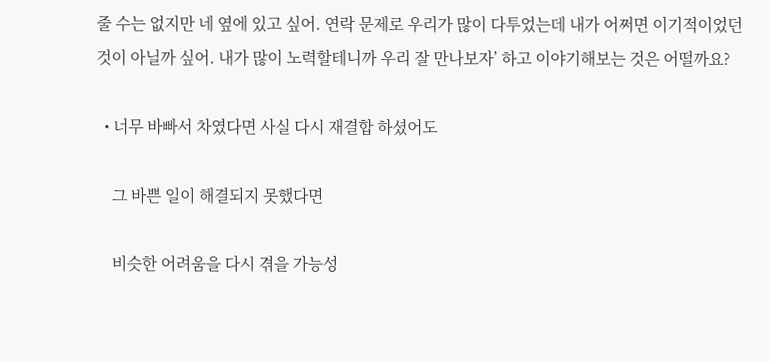줄 수는 없지만 네 옆에 있고 싶어. 연락 문제로 우리가 많이 다투었는데 내가 어쩌면 이기적이었던 것이 아닐까 싶어. 내가 많이 노력할테니까 우리 잘 만나보자’ 하고 이야기해보는 것은 어떨까요?

  • 너무 바빠서 차였다면 사실 다시 재결합 하셨어도

    그 바쁜 일이 해결되지 못했다면

    비슷한 어려움을 다시 겪을 가능성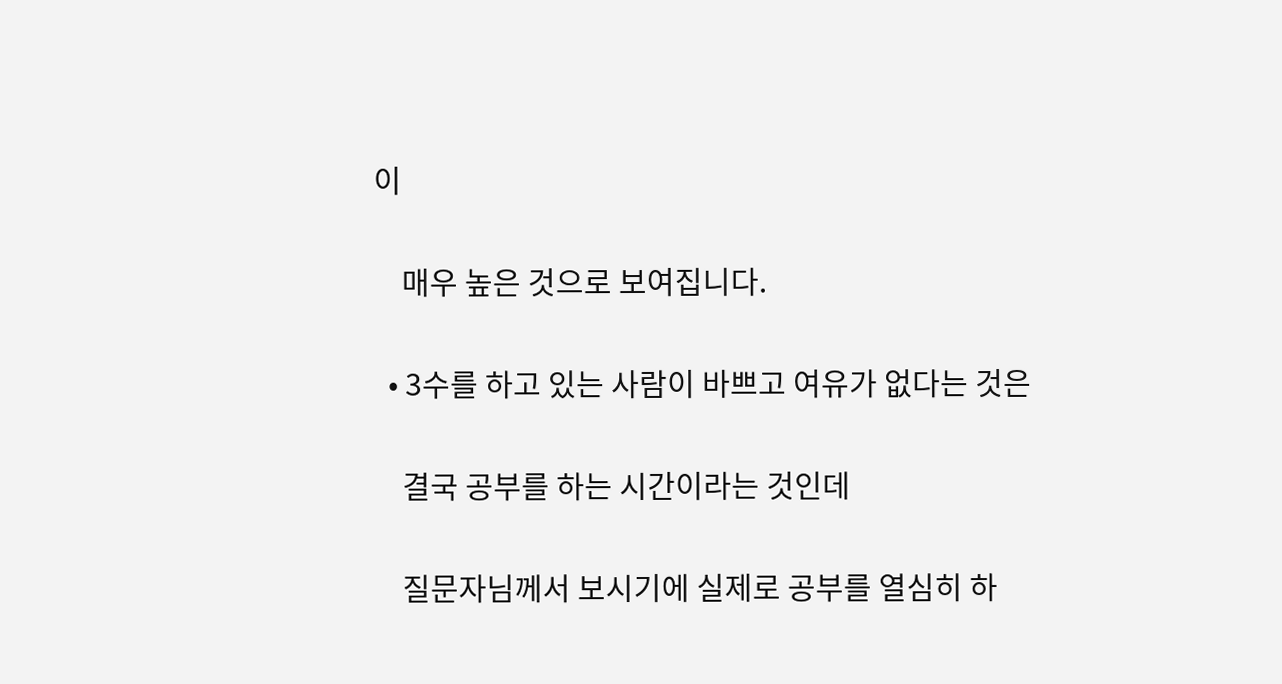이

    매우 높은 것으로 보여집니다.

  • 3수를 하고 있는 사람이 바쁘고 여유가 없다는 것은

    결국 공부를 하는 시간이라는 것인데

    질문자님께서 보시기에 실제로 공부를 열심히 하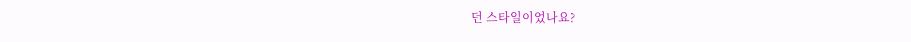던 스타일이었나요?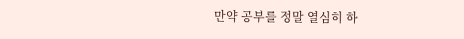만약 공부를 정말 열심히 하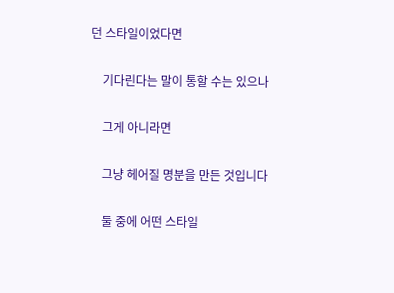던 스타일이었다면

    기다린다는 말이 통할 수는 있으나

    그게 아니라면

    그냥 헤어질 명분을 만든 것입니다

    둘 중에 어떤 스타일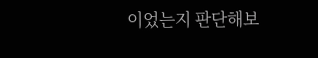이었는지 판단해보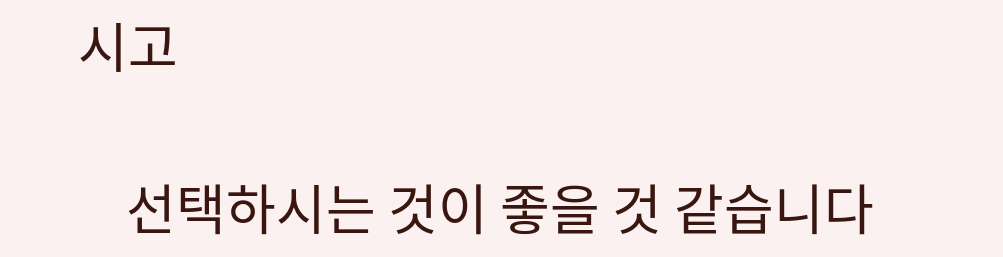시고

    선택하시는 것이 좋을 것 같습니다